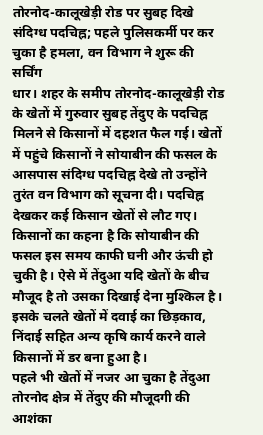तोरनोद-कालूखेड़ी रोड पर सुबह दिखे संदिग्ध पदचिह्न; पहले पुलिसकर्मी पर कर चुका है हमला, वन विभाग ने शुरू की सर्चिंग
धार। शहर के समीप तोरनोद-कालूखेड़ी रोड के खेतों में गुरुवार सुबह तेंदुए के पदचिह्न मिलने से किसानों में दहशत फैल गई। खेतों में पहुंचे किसानों ने सोयाबीन की फसल के आसपास संदिग्ध पदचिह्न देखे तो उन्होंने तुरंत वन विभाग को सूचना दी। पदचिह्न देखकर कई किसान खेतों से लौट गए। किसानों का कहना है कि सोयाबीन की फसल इस समय काफी घनी और ऊंची हो चुकी है। ऐसे में तेंदुआ यदि खेतों के बीच मौजूद है तो उसका दिखाई देना मुश्किल है। इसके चलते खेतों में दवाई का छिड़काव, निंदाई सहित अन्य कृषि कार्य करने वाले किसानों में डर बना हुआ है।
पहले भी खेतों में नजर आ चुका है तेंदुआ
तोरनोद क्षेत्र में तेंदुए की मौजूदगी की आशंका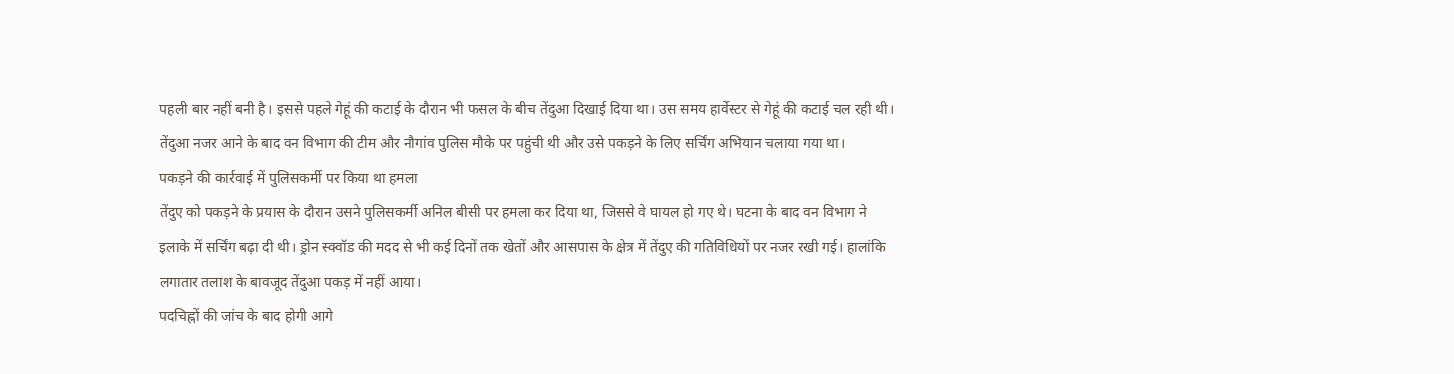पहली बार नहीं बनी है। इससे पहले गेहूं की कटाई के दौरान भी फसल के बीच तेंदुआ दिखाई दिया था। उस समय हार्वेस्टर से गेहूं की कटाई चल रही थी। तेंदुआ नजर आने के बाद वन विभाग की टीम और नौगांव पुलिस मौके पर पहुंची थी और उसे पकड़ने के लिए सर्चिंग अभियान चलाया गया था।
पकड़ने की कार्रवाई में पुलिसकर्मी पर किया था हमला
तेंदुए को पकड़ने के प्रयास के दौरान उसने पुलिसकर्मी अनिल बीसी पर हमला कर दिया था, जिससे वे घायल हो गए थे। घटना के बाद वन विभाग ने इलाके में सर्चिंग बढ़ा दी थी। ड्रोन स्क्वॉड की मदद से भी कई दिनों तक खेतों और आसपास के क्षेत्र में तेंदुए की गतिविधियों पर नजर रखी गई। हालांकि लगातार तलाश के बावजूद तेंदुआ पकड़ में नहीं आया।
पदचिह्नों की जांच के बाद होगी आगे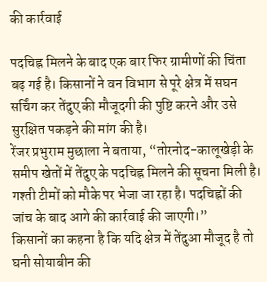की कार्रवाई

पदचिह्न मिलने के बाद एक बार फिर ग्रामीणों की चिंता बढ़ गई है। किसानों ने वन विभाग से पूरे क्षेत्र में सघन सर्चिंग कर तेंदुए की मौजूदगी की पुष्टि करने और उसे सुरक्षित पकड़ने की मांग की है।
रेंजर प्रभुराम मुछाला ने बताया, “तोरनोद-कालूखेड़ी के समीप खेतों में तेंदुए के पदचिह्न मिलने की सूचना मिली है। गश्ती टीमों को मौके पर भेजा जा रहा है। पदचिह्नों की जांच के बाद आगे की कार्रवाई की जाएगी।”
किसानों का कहना है कि यदि क्षेत्र में तेंदुआ मौजूद है तो घनी सोयाबीन की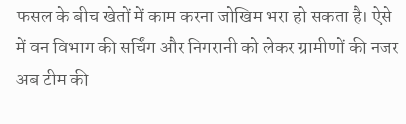फसल के बीच खेतों में काम करना जोखिम भरा हो सकता है। ऐसे में वन विभाग की सर्चिंग और निगरानी को लेकर ग्रामीणों की नजर अब टीम की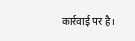कार्रवाई पर है।